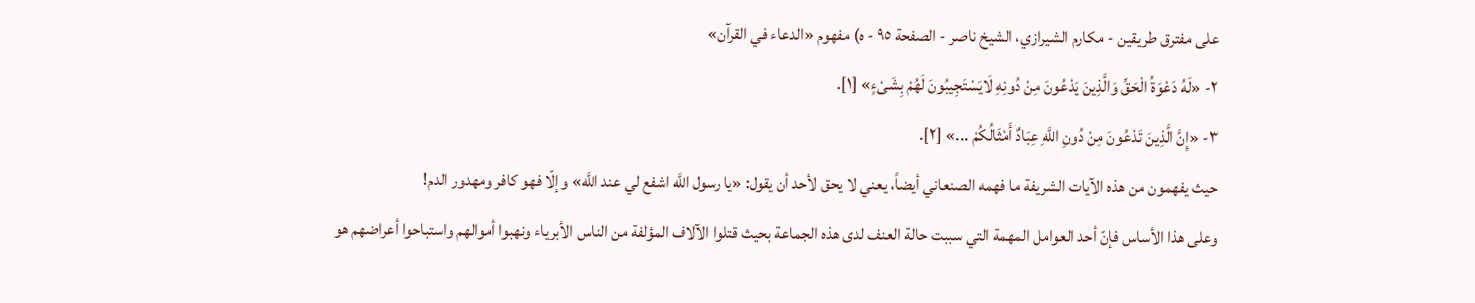على مفترق طريقين - مكارم الشيرازي، الشيخ ناصر - الصفحة ٩٥ - ه) مفهوم «الدعاء في القرآن»
٢- «لَهُ دَعْوَةُ الْحَقِّ وَالَّذِينَ يَدْعُونَ مِنْ دُونِهِ لَايَسْتَجِيبُونَ لَهُمْ بِشَىْءٍ» [١].
٣- «إِنَّ الَّذِينَ تَدْعُونَ مِنْ دُونِ اللَّهِ عِبَادٌ أَمْثَالُكُمْ ...» [٢].
حيث يفهمون من هذه الآيات الشريفة ما فهمه الصنعاني أيضاً، يعني لا يحق لأحد أن يقول: «يا رسول اللَّه اشفع لي عند اللَّه» وإلّا فهو كافر ومهدور الدم!
وعلى هذا الأساس فإنّ أحد العوامل المهمة التي سببت حالة العنف لدى هذه الجماعة بحيث قتلوا الآلاف المؤلفة من الناس الأبرياء ونهبوا أموالهم واستباحوا أعراضهم هو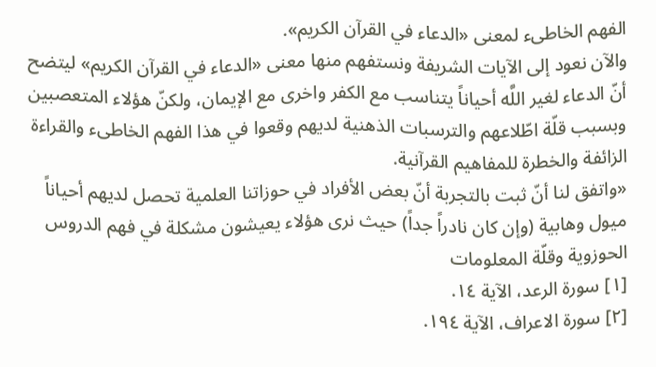الفهم الخاطىء لمعنى «الدعاء في القرآن الكريم».
والآن نعود إلى الآيات الشريفة ونستفهم منها معنى «الدعاء في القرآن الكريم» ليتضح أنّ الدعاء لغير اللَّه أحياناً يتناسب مع الكفر واخرى مع الإيمان، ولكنّ هؤلاء المتعصبين وبسبب قلّة اطّلاعهم والترسبات الذهنية لديهم وقعوا في هذا الفهم الخاطىء والقراءة الزائفة والخطرة للمفاهيم القرآنية.
«واتفق لنا أنّ ثبت بالتجربة أنّ بعض الأفراد في حوزاتنا العلمية تحصل لديهم أحياناً ميول وهابية (وإن كان نادراً جداً) حيث نرى هؤلاء يعيشون مشكلة في فهم الدروس الحوزوية وقلّة المعلومات
[١] سورة الرعد، الآية ١٤.
[٢] سورة الاعراف، الآية ١٩٤.